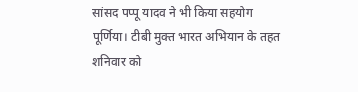सांसद पप्पू यादव ने भी किया सहयोग
पूर्णिया। टीबी मुक्त भारत अभियान के तहत शनिवार को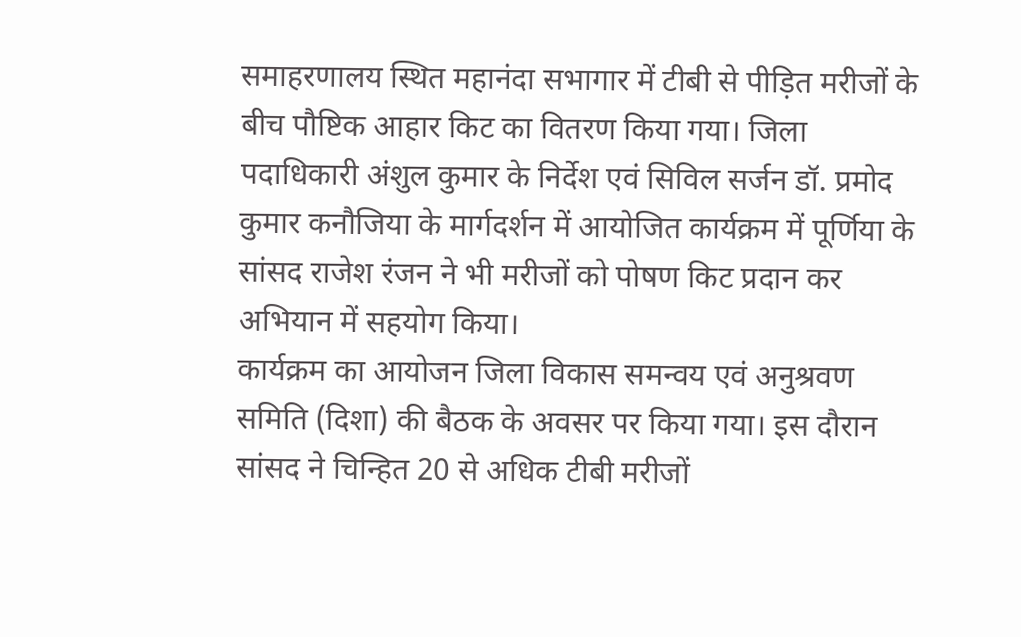समाहरणालय स्थित महानंदा सभागार में टीबी से पीड़ित मरीजों के बीच पौष्टिक आहार किट का वितरण किया गया। जिला पदाधिकारी अंशुल कुमार के निर्देश एवं सिविल सर्जन डॉ. प्रमोद कुमार कनौजिया के मार्गदर्शन में आयोजित कार्यक्रम में पूर्णिया के सांसद राजेश रंजन ने भी मरीजों को पोषण किट प्रदान कर अभियान में सहयोग किया।
कार्यक्रम का आयोजन जिला विकास समन्वय एवं अनुश्रवण समिति (दिशा) की बैठक के अवसर पर किया गया। इस दौरान सांसद ने चिन्हित 20 से अधिक टीबी मरीजों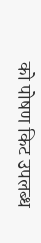को पोषण किट उपलब्ध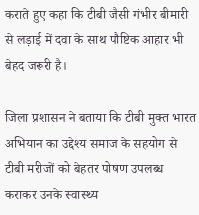कराते हुए कहा कि टीबी जैसी गंभीर बीमारी से लड़ाई में दवा के साथ पौष्टिक आहार भी बेहद जरूरी है।

जिला प्रशासन ने बताया कि टीबी मुक्त भारत अभियान का उद्देश्य समाज के सहयोग से टीबी मरीजों को बेहतर पोषण उपलब्ध कराकर उनके स्वास्थ्य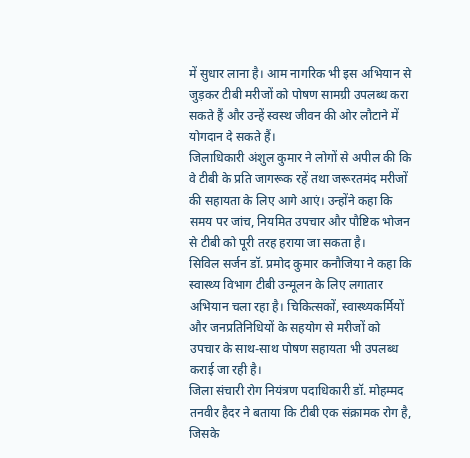में सुधार लाना है। आम नागरिक भी इस अभियान से जुड़कर टीबी मरीजों को पोषण सामग्री उपलब्ध करा सकते हैं और उन्हें स्वस्थ जीवन की ओर लौटाने में योगदान दे सकते हैं।
जिलाधिकारी अंशुल कुमार ने लोगों से अपील की कि वे टीबी के प्रति जागरूक रहें तथा जरूरतमंद मरीजों की सहायता के लिए आगे आएं। उन्होंने कहा कि समय पर जांच, नियमित उपचार और पौष्टिक भोजन से टीबी को पूरी तरह हराया जा सकता है।
सिविल सर्जन डॉ. प्रमोद कुमार कनौजिया ने कहा कि स्वास्थ्य विभाग टीबी उन्मूलन के लिए लगातार अभियान चला रहा है। चिकित्सकों, स्वास्थ्यकर्मियों और जनप्रतिनिधियों के सहयोग से मरीजों को उपचार के साथ-साथ पोषण सहायता भी उपलब्ध कराई जा रही है।
जिला संचारी रोग नियंत्रण पदाधिकारी डॉ. मोहम्मद तनवीर हैदर ने बताया कि टीबी एक संक्रामक रोग है, जिसके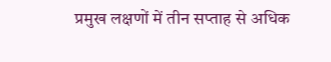प्रमुख लक्षणों में तीन सप्ताह से अधिक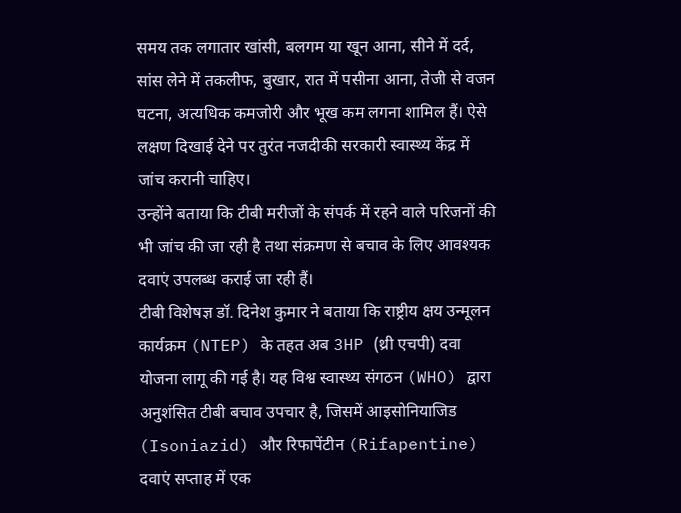समय तक लगातार खांसी, बलगम या खून आना, सीने में दर्द, सांस लेने में तकलीफ, बुखार, रात में पसीना आना, तेजी से वजन घटना, अत्यधिक कमजोरी और भूख कम लगना शामिल हैं। ऐसे लक्षण दिखाई देने पर तुरंत नजदीकी सरकारी स्वास्थ्य केंद्र में जांच करानी चाहिए।
उन्होंने बताया कि टीबी मरीजों के संपर्क में रहने वाले परिजनों की भी जांच की जा रही है तथा संक्रमण से बचाव के लिए आवश्यक दवाएं उपलब्ध कराई जा रही हैं।
टीबी विशेषज्ञ डॉ. दिनेश कुमार ने बताया कि राष्ट्रीय क्षय उन्मूलन कार्यक्रम (NTEP) के तहत अब 3HP (थ्री एचपी) दवा योजना लागू की गई है। यह विश्व स्वास्थ्य संगठन (WHO) द्वारा अनुशंसित टीबी बचाव उपचार है, जिसमें आइसोनियाजिड (Isoniazid) और रिफापेंटीन (Rifapentine) दवाएं सप्ताह में एक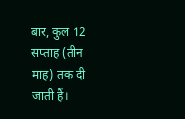बार, कुल 12 सप्ताह (तीन माह) तक दी जाती हैं।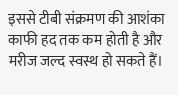इससे टीबी संक्रमण की आशंका काफी हद तक कम होती है और मरीज जल्द स्वस्थ हो सकते हैं।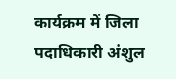कार्यक्रम में जिला पदाधिकारी अंशुल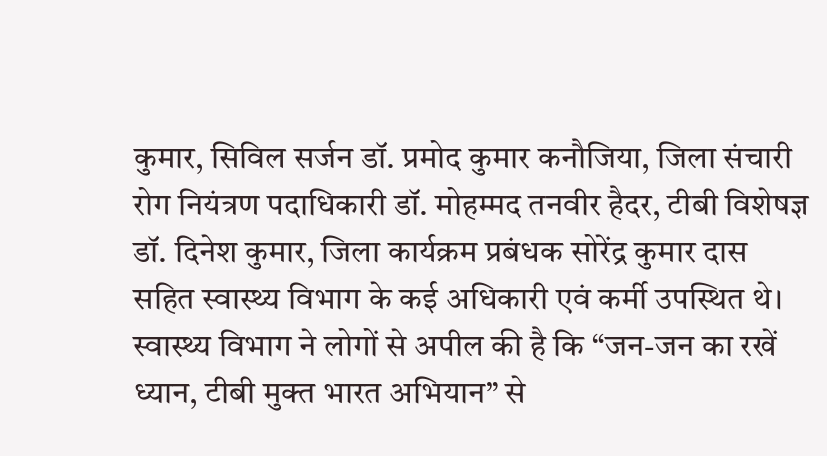कुमार, सिविल सर्जन डॉ. प्रमोद कुमार कनौजिया, जिला संचारी रोग नियंत्रण पदाधिकारी डॉ. मोहम्मद तनवीर हैदर, टीबी विशेषज्ञ डॉ. दिनेश कुमार, जिला कार्यक्रम प्रबंधक सोरेंद्र कुमार दास सहित स्वास्थ्य विभाग के कई अधिकारी एवं कर्मी उपस्थित थे।
स्वास्थ्य विभाग ने लोगों से अपील की है कि “जन-जन का रखें ध्यान, टीबी मुक्त भारत अभियान” से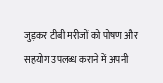जुड़कर टीबी मरीजों को पोषण और सहयोग उपलब्ध कराने में अपनी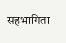सहभागिता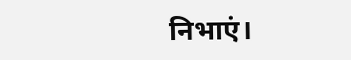निभाएं।